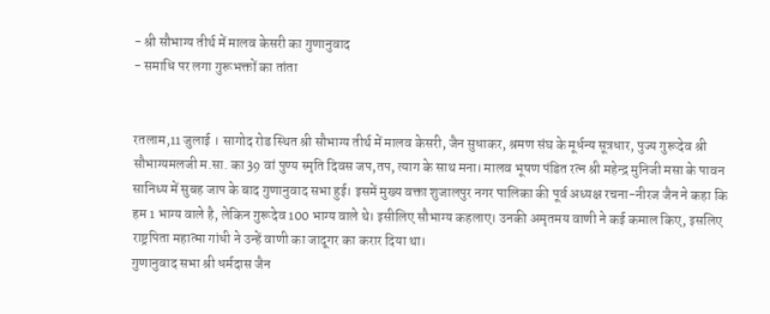- श्री सौभाग्य तीर्थ में मालव केसरी का गुणानुवाद
- समाधि पर लगा गुरूभक्तों का तांता


रतलाम,11 जुलाई । सागोद रोड स्थित श्री सौभाग्य तीर्थ में मालव केसरी, जैन सुधाकर, श्रमण संघ के मूर्धन्य सूत्रधार, पुज्य गुरूदेव श्री सौभाग्यमलजी म.सा. का 39 वां पुण्य स्मृति दिवस जप,तप, त्याग के साथ मना। मालव भूषण पंडित रत्न श्री महेन्द्र मुनिजी मसा के पावन सानिध्य में सुबह जाप के बाद गुणानुवाद सभा हुई। इसमें मुख्य वक्ता शुजालपुर नगर पालिका की पूर्व अध्यक्ष रचना-नीरज जैन ने कहा कि हम 1 भाग्य वाले है, लेकिन गुरूदेव 100 भाग्य वाले थे। इसीलिए सौभाग्य कहलाए। उनकी अमृतमय वाणी ने कई कमाल किए, इसलिए राष्ट्रपिता महात्मा गांधी ने उन्हें वाणी का जादूगर का करार दिया था।
गुणानुवाद सभा श्री धर्मदास जैन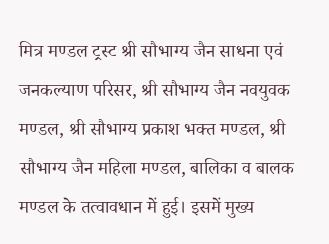मित्र मण्डल ट्रस्ट श्री सौभाग्य जैन साधना एवं जनकल्याण परिसर, श्री सौभाग्य जैन नवयुवक मण्डल, श्री सौभाग्य प्रकाश भक्त मण्डल, श्री सौभाग्य जैन महिला मण्डल, बालिका व बालक मण्डल के तत्वावधान में हुई। इसमें मुख्य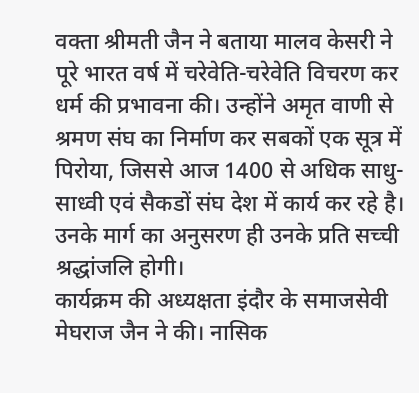वक्ता श्रीमती जैन ने बताया मालव केसरी ने पूरे भारत वर्ष में चरेवेति-चरेवेति विचरण कर धर्म की प्रभावना की। उन्होंने अमृत वाणी से श्रमण संघ का निर्माण कर सबकों एक सूत्र में पिरोया, जिससे आज 1400 से अधिक साधु-साध्वी एवं सैकडों संघ देश में कार्य कर रहे है। उनके मार्ग का अनुसरण ही उनके प्रति सच्ची श्रद्धांजलि होगी।
कार्यक्रम की अध्यक्षता इंदौर के समाजसेवी मेघराज जैन ने की। नासिक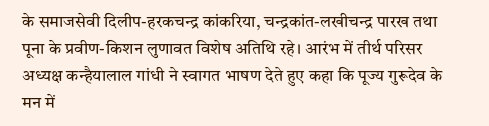के समाजसेवी दिलीप-हरकचन्द्र कांकरिया, चन्द्रकांत-लखीचन्द्र पारख तथा पूना के प्रवीण-किशन लुणावत विशेष अतिथि रहे। आरंभ में तीर्थ परिसर अध्यक्ष कन्हैयालाल गांधी ने स्वागत भाषण देते हुए कहा कि पूज्य गुरूदेव के मन में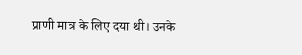प्राणी मात्र के लिए दया थी। उनके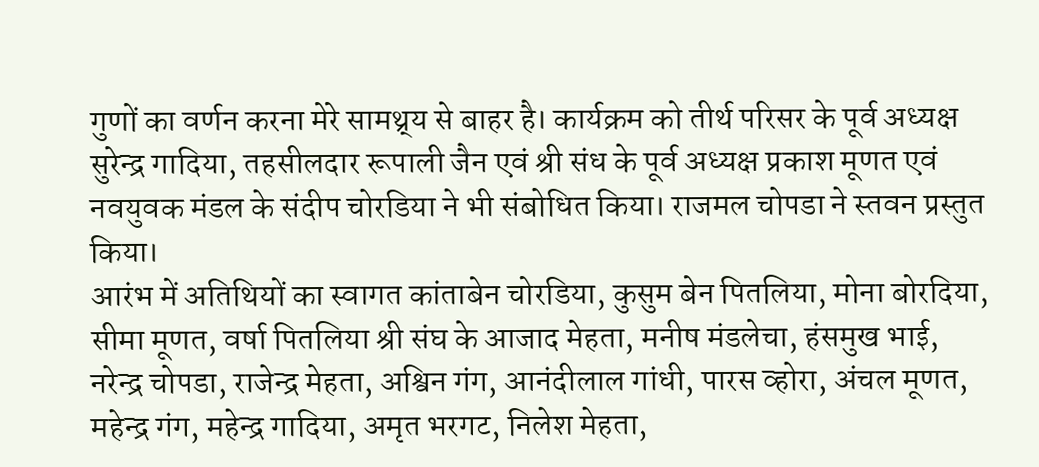गुणों का वर्णन करना मेरे सामथ्र्य से बाहर है। कार्यक्रम को तीर्थ परिसर के पूर्व अध्यक्ष सुरेन्द्र गादिया, तहसीलदार रूपाली जैन एवं श्री संध के पूर्व अध्यक्ष प्रकाश मूणत एवं नवयुवक मंडल के संदीप चोरडिया ने भी संबोधित किया। राजमल चोपडा ने स्तवन प्रस्तुत किया।
आरंभ में अतिथियों का स्वागत कांताबेन चोरडिया, कुसुम बेन पितलिया, मोना बोरदिया, सीमा मूणत, वर्षा पितलिया श्री संघ के आजाद मेहता, मनीष मंडलेचा, हंसमुख भाई, नरेन्द्र चोपडा, राजेन्द्र मेहता, अश्विन गंग, आनंदीलाल गांधी, पारस व्होरा, अंचल मूणत, महेन्द्र गंग, महेन्द्र गादिया, अमृत भरगट, निलेश मेहता,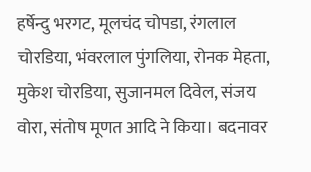हर्षेन्दु भरगट, मूलचंद चोपडा, रंगलाल चोरडिया, भंवरलाल पुंगलिया, रोनक मेहता, मुकेश चोरडिया, सुजानमल दिवेल, संजय वोरा, संतोष मूणत आदि ने किया। बदनावर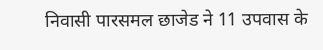निवासी पारसमल छाजेड ने 11 उपवास के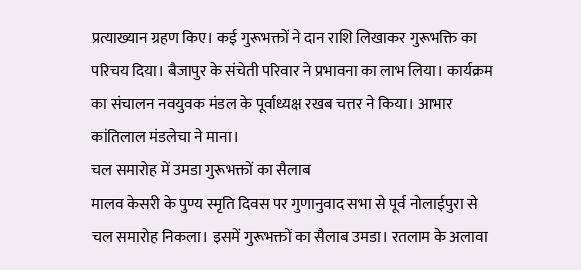प्रत्याख्यान ग्रहण किए। कई गुरूभक्तों ने दान राशि लिखाकर गुरूभक्ति का परिचय दिया। बैजापुर के संचेती परिवार ने प्रभावना का लाभ लिया। कार्यक्रम का संचालन नवयुवक मंडल के पूर्वाध्यक्ष रखब चत्तर ने किया। आभार कांतिलाल मंडलेचा ने माना।
चल समारोह में उमडा गुरूभक्तों का सैलाब
मालव केसरी के पुण्य स्मृति दिवस पर गुणानुवाद सभा से पूर्व नोलाईपुरा से चल समारोह निकला। इसमें गुरूभक्तों का सैलाब उमडा। रतलाम के अलावा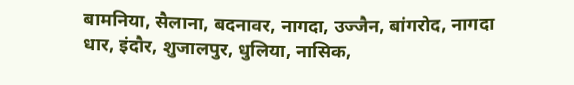बामनिया, सैलाना, बदनावर, नागदा, उज्जैन, बांगरोद, नागदा धार, इंदौर, शुजालपुर, धुलिया, नासिक,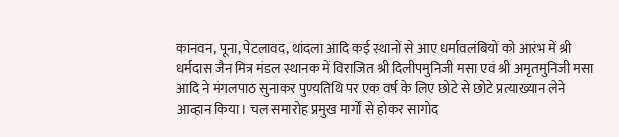कानवन, पूना, पेटलावद, थांदला आदि कई स्थानों से आए धर्मावलंबियों को आरंभ में श्री धर्मदास जैन मित्र मंडल स्थानक में विराजित श्री दिलीपमुनिजी मसा एवं श्री अमृतमुनिजी मसा आदि ने मंगलपाठ सुनाकर पुण्यतिथि पर एक वर्ष के लिए छोटे से छोटे प्रत्याख्यान लेने आव्हान किया। चल समारोह प्रमुख मार्गों से होकर सागोद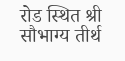रोड स्थित श्री सौभाग्य तीर्थ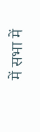में सभा में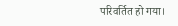परिवर्तित हो गया।